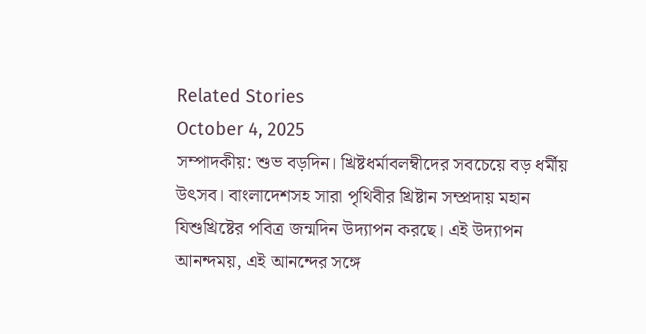Related Stories
October 4, 2025
সম্পাদকীয়: শুভ বড়দিন। খ্রিষ্টধর্মাবলম্বীদের সবচেয়ে বড় ধর্মীয় উৎসব। বাংলাদেশসহ সারা পৃথিবীর খ্রিষ্টান সম্প্রদায় মহান যিশুখ্রিষ্টের পবিত্র জন্মদিন উদ্যাপন করছে। এই উদ্যাপন আনন্দময়, এই আনন্দের সঙ্গে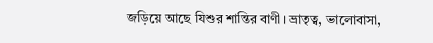জড়িয়ে আছে যিশুর শান্তির বাণী। ভ্রাতৃত্ব, ভালোবাসা,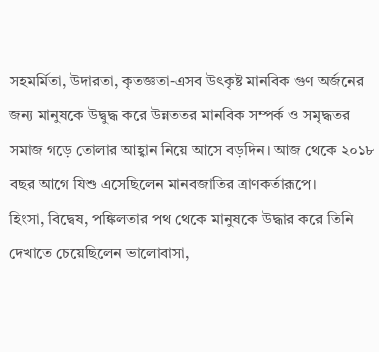সহমর্মিতা, উদারতা, কৃতজ্ঞতা-এসব উৎকৃষ্ট মানবিক গুণ অর্জনের জন্য মানুষকে উদ্বুদ্ধ করে উন্নততর মানবিক সম্পর্ক ও সমৃদ্ধতর সমাজ গড়ে তোলার আহ্বান নিয়ে আসে বড়দিন। আজ থেকে ২০১৮ বছর আগে যিশু এসেছিলেন মানবজাতির ত্রাণকর্তারূপে।
হিংসা, বিদ্বেষ, পঙ্কিলতার পথ থেকে মানুষকে উদ্ধার করে তিনি দেখাতে চেয়েছিলেন ভালোবাসা,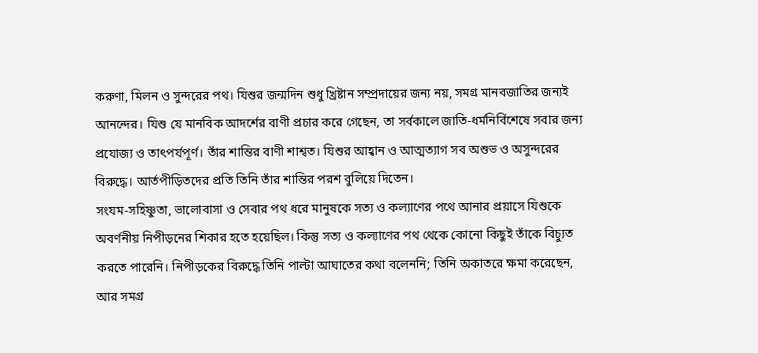করুণা, মিলন ও সুন্দরের পথ। যিশুর জন্মদিন শুধু খ্রিষ্টান সম্প্রদায়ের জন্য নয়, সমগ্র মানবজাতির জন্যই আনন্দের। যিশু যে মানবিক আদর্শের বাণী প্রচার করে গেছেন, তা সর্বকালে জাতি-ধর্মনির্বিশেষে সবার জন্য প্রযোজ্য ও তাৎপর্যপূর্ণ। তাঁর শান্তির বাণী শাশ্বত। যিশুর আহ্বান ও আত্মত্যাগ সব অশুভ ও অসুন্দরের বিরুদ্ধে। আর্তপীড়িতদের প্রতি তিনি তাঁর শান্তির পরশ বুলিয়ে দিতেন।
সংযম-সহিষ্ণুতা, ভালোবাসা ও সেবার পথ ধরে মানুষকে সত্য ও কল্যাণের পথে আনার প্রয়াসে যিশুকে অবর্ণনীয় নিপীড়নের শিকার হতে হয়েছিল। কিন্তু সত্য ও কল্যাণের পথ থেকে কোনো কিছুই তাঁকে বিচ্যুত করতে পারেনি। নিপীড়কের বিরুদ্ধে তিনি পাল্টা আঘাতের কথা বলেননি; তিনি অকাতরে ক্ষমা করেছেন, আর সমগ্র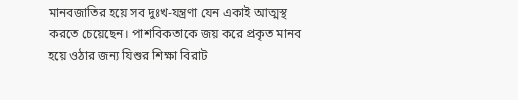মানবজাতির হয়ে সব দুঃখ-যন্ত্রণা যেন একাই আত্মস্থ করতে চেয়েছেন। পাশবিকতাকে জয় করে প্রকৃত মানব হয়ে ওঠার জন্য যিশুর শিক্ষা বিরাট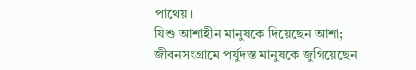পাথেয়।
যিশু আশাহীন মানুষকে দিয়েছেন আশা; জীবনসংগ্রামে পর্যুদস্ত মানুষকে জুগিয়েছেন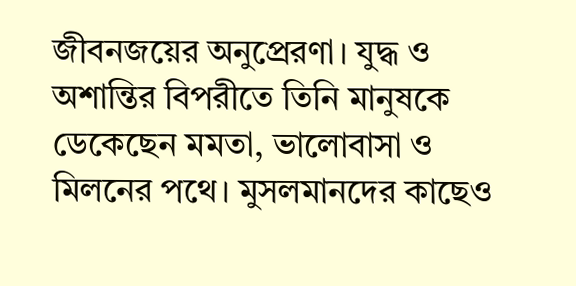জীবনজয়ের অনুপ্রেরণা। যুদ্ধ ও অশান্তির বিপরীতে তিনি মানুষকে ডেকেছেন মমতা, ভালোবাসা ও মিলনের পথে। মুসলমানদের কাছেও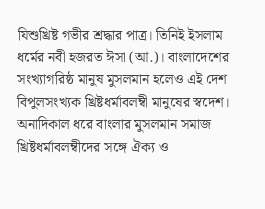যিশুখ্রিষ্ট গভীর শ্রদ্ধার পাত্র। তিনিই ইসলাম ধর্মের নবী হজরত ঈসা (আ.)। বাংলাদেশের সংখ্যাগরিষ্ঠ মানুষ মুসলমান হলেও এই দেশ বিপুলসংখ্যক খ্রিষ্টধর্মাবলম্বী মানুষের স্বদেশ। অনাদিকাল ধরে বাংলার মুসলমান সমাজ খ্রিষ্টধর্মাবলম্বীদের সঙ্গে ঐক্য ও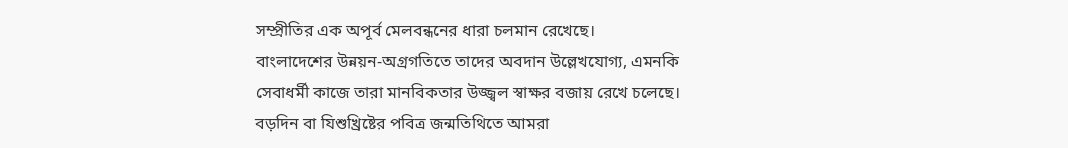সম্প্রীতির এক অপূর্ব মেলবন্ধনের ধারা চলমান রেখেছে।
বাংলাদেশের উন্নয়ন-অগ্রগতিতে তাদের অবদান উল্লেখযোগ্য, এমনকি সেবাধর্মী কাজে তারা মানবিকতার উজ্জ্বল স্বাক্ষর বজায় রেখে চলেছে। বড়দিন বা যিশুখ্রিষ্টের পবিত্র জন্মতিথিতে আমরা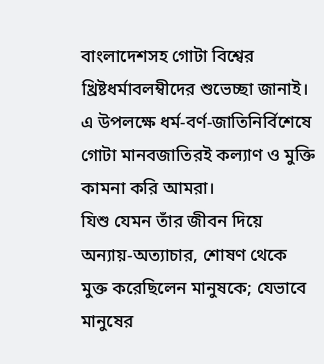বাংলাদেশসহ গোটা বিশ্বের খ্রিষ্টধর্মাবলম্বীদের শুভেচ্ছা জানাই। এ উপলক্ষে ধর্ম-বর্ণ-জাতিনির্বিশেষে গোটা মানবজাতিরই কল্যাণ ও মুক্তি কামনা করি আমরা।
যিশু যেমন তাঁর জীবন দিয়ে অন্যায়-অত্যাচার, শোষণ থেকে মুক্ত করেছিলেন মানুষকে; যেভাবে মানুষের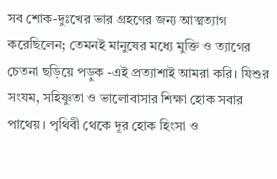সব শোক-দুঃখের ভার গ্রহণের জন্য আত্মত্যাগ করেছিলেন; তেমনই মানুষের মধ্যে মুক্তি ও ত্যাগের চেতনা ছড়িয়ে পড়ুক -এই প্রত্যাশাই আমরা করি। যিশুর সংযম, সহিষ্ণুতা ও ভালোবাসার শিক্ষা হোক সবার পাথেয়। পৃথিবী থেকে দূর হোক হিংসা ও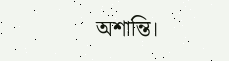অশান্তি।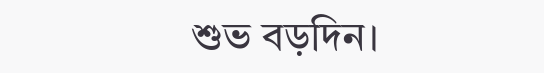শুভ বড়দিন।